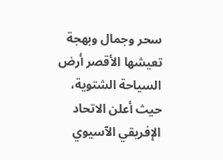سحر وجمال وبهجة تعيشها الأقصر أرض السياحة الشتوية، حيث أعلن الاتحاد الإفريقي الآسيوي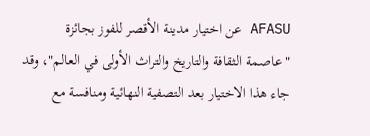AFASU عن اختيار مدينة الأقصر للفوز بجائزة "عاصمة الثقافة والتاريخ والتراث الأولى في العالم"، وقد جاء هذا الاختيار بعد التصفية النهائية ومنافسة مع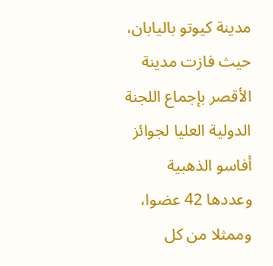مدينة كيوتو باليابان، حيث فازت مدينة الأقصر بإجماع اللجنة الدولية العليا لجوائز أفاسو الذهبية وعددها 42 عضوا، وممثلا من كل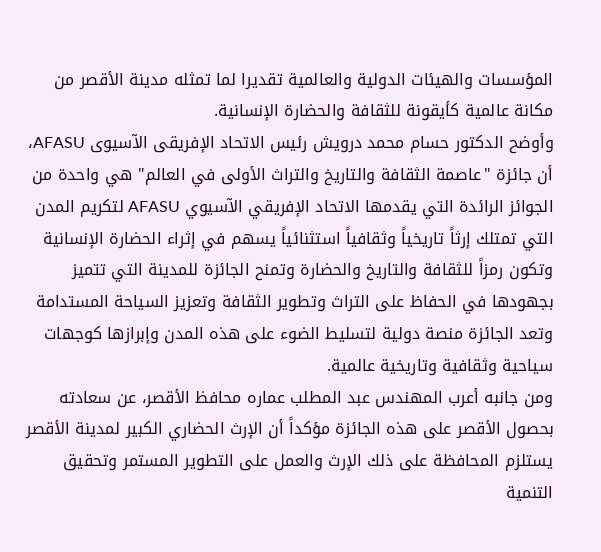المؤسسات والهيئات الدولية والعالمية تقديرا لما تمثله مدينة الأقصر من مكانة عالمية كأيقونة للثقافة والحضارة الإنسانية.
وأوضح الدكتور حسام محمد درويش رئيس الاتحاد الإفريقى الآسيوى AFASU، أن جائزة "عاصمة الثقافة والتاريخ والتراث الأولى في العالم" هي واحدة من الجوائز الرائدة التي يقدمها الاتحاد الإفريقي الآسيوي AFASU لتكريم المدن التي تمتلك إرثاً تاريخياً وثقافياً استثنائياً يسهم في إثراء الحضارة الإنسانية وتكون رمزاً للثقافة والتاريخ والحضارة وتمنح الجائزة للمدينة التي تتميز بجهودها في الحفاظ على التراث وتطوير الثقافة وتعزيز السياحة المستدامة وتعد الجائزة منصة دولية لتسليط الضوء على هذه المدن وإبرازها كوجهات سياحية وثقافية وتاريخية عالمية.
ومن جانبه أعرب المهندس عبد المطلب عماره محافظ الأقصر، عن سعادته بحصول الأقصر على هذه الجائزة مؤكداً أن الإرث الحضاري الكبير لمدينة الأقصر يستلزم المحافظة على ذلك الإرث والعمل على التطوير المستمر وتحقيق التنمية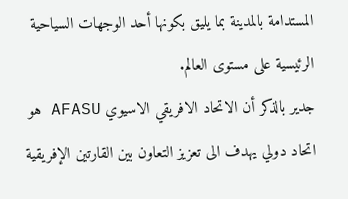المستدامة بالمدينة بما يليق بكونها أحد الوجهات السياحية الرئيسية على مستوى العالم.
جدير بالذكر أن الاتحاد الافريقي الاسيوي AFASU هو اتحاد دولي يهدف الى تعزيز التعاون بين القارتين الإفريقية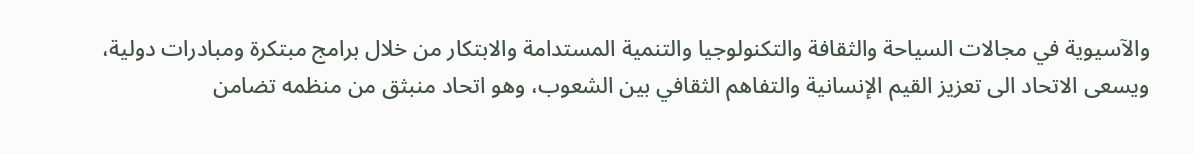والآسيوية في مجالات السياحة والثقافة والتكنولوجيا والتنمية المستدامة والابتكار من خلال برامج مبتكرة ومبادرات دولية، ويسعى الاتحاد الى تعزيز القيم الإنسانية والتفاهم الثقافي بين الشعوب، وهو اتحاد منبثق من منظمه تضامن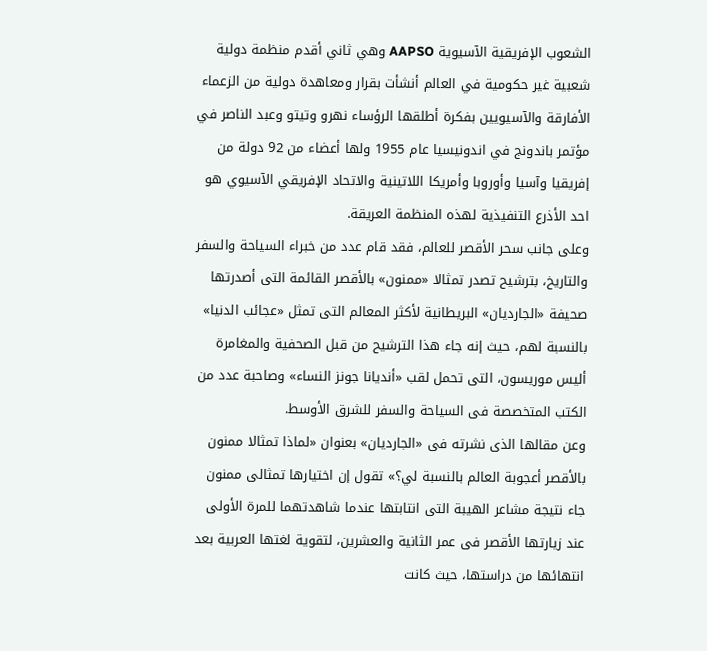الشعوب الإفريقية الآسيوية AAPSO وهي ثاني أقدم منظمة دولية شعبية غير حكومية في العالم أنشأت بقرار ومعاهدة دولية من الزعماء الأفارقة والآسيويين بفكرة أطلقها الرؤساء نهرو وتيتو وعبد الناصر في مؤتمر باندونج في اندونيسيا عام 1955 ولها أعضاء من 92 دولة من إفريقيا وآسيا وأوروبا وأمريكا اللاتينية والاتحاد الإفريقي الآسيوي هو احد الأذرع التنفيذية لهذه المنظمة العريقة.
وعلى جانب سحر الأقصر للعالم، فقد قام عدد من خبراء السياحة والسفر والتاريخ، بترشيح تصدر تمثالا «ممنون» بالأقصر القائمة التى أصدرتها صحيفة «الجارديان» البريطانية لأكثر المعالم التى تمثل «عجائب الدنيا» بالنسبة لهم، حيث إنه جاء هذا الترشيح من قبل الصحفية والمغامرة أليس موريسون، التى تحمل لقب «أنديانا جونز النساء» وصاحبة عدد من الكتب المتخصصة فى السياحة والسفر للشرق الأوسط.
وعن مقالها الذى نشرته فى «الجارديان» بعنوان «لماذا تمثالا ممنون بالأقصر أعجوبة العالم بالنسبة لي؟» تقول إن اختيارها تمثالى ممنون جاء نتيجة مشاعر الهيبة التى انتابتها عندما شاهدتهما للمرة الأولى عند زيارتها الأقصر فى عمر الثانية والعشرين، لتقوية لغتها العربية بعد انتهائها من دراستها، حيث كانت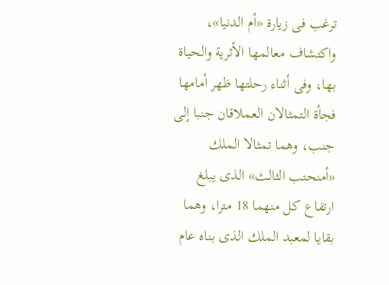ترغب فى زيارة «أم الدنيا»، واكتشاف معالمها الأثرية والحياة بها، وفى أثناء رحلتها ظهر أمامها فجأة التمثالان العملاقان جنبا إلى جنب، وهما تمثالا الملك «أمنحتب الثالث» الذى يبلغ ارتفاع كل منهما 18 مترا، وهما بقايا لمعبد الملك الذى بناه عام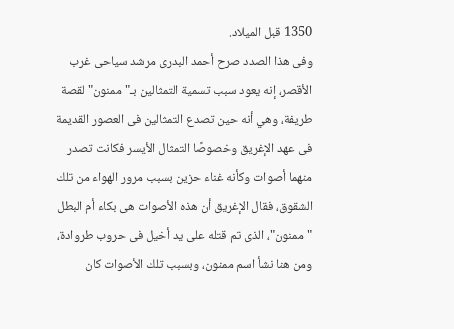1350 قبل الميلاد.
وفى هذا الصدد صرح أحمد البدرى مرشد سياحى غرب الأقصر، إنه يعود سبب تسمية التمثالين بـ"ممنون" لقصة طريفة، وهي أنه حين تصدع التمثالين فى العصور القديمة فى عهد الإغريق وخصوصًا التمثال الأيسر فكانت تصدر منهما أصوات وكأنه غناء حزين بسبب مرور الهواء من تلك الشقوق، فقال الإغريق أن هذه الأصوات هى بكاء أم البطل "ممنون"، الذى تم قتله على يد أخيل فى حروب طروادة، ومن هنا نشأ اسم ممنون، وبسبب تلك الأصوات كان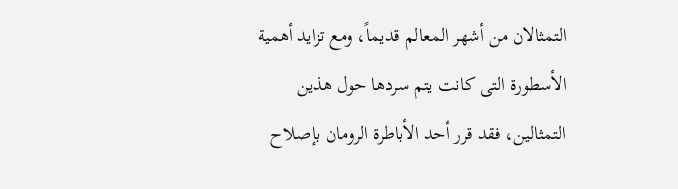التمثالان من أشهر المعالم قديماً، ومع تزايد أهمية الأسطورة التى كانت يتم سردها حول هذين التمثالين، فقد قرر أحد الأباطرة الرومان بإصلاح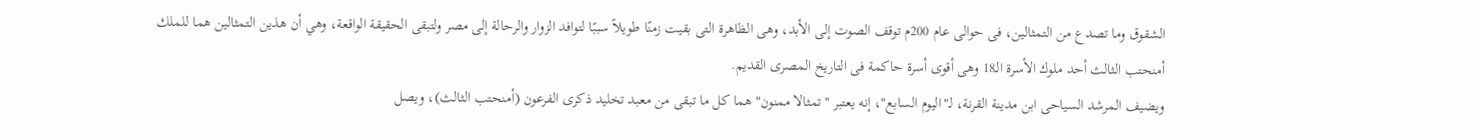الشقوق وما تصدع من التمثالين، فى حوالى عام 200م توقف الصوت إلى الأبد، وهى الظاهرة التى بقيت زمنًا طويلاً سببًا لتوافد الزوار والرحالة إلى مصر ولتبقى الحقيقة الواقعة، وهي أن هذين التمثالين هما للملك أمنحتب الثالث أحد ملوك الأسرة الـ18 وهى أقوى أسرة حاكمة فى التاريخ المصرى القديم.
ويضيف المرشد السياحى ابن مدينة القرنة، لـ"اليوم السابع"، إنه يعتبر "تمثالا ممنون" هما كل ما تبقى من معبد تخليد ذكرى الفرعون (أمنحتب الثالث)، ويصل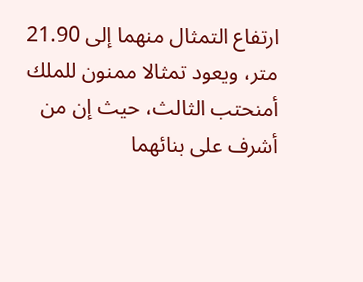ارتفاع التمثال منهما إلى 21.90 متر، ويعود تمثالا ممنون للملك أمنحتب الثالث، حيث إن من أشرف على بنائهما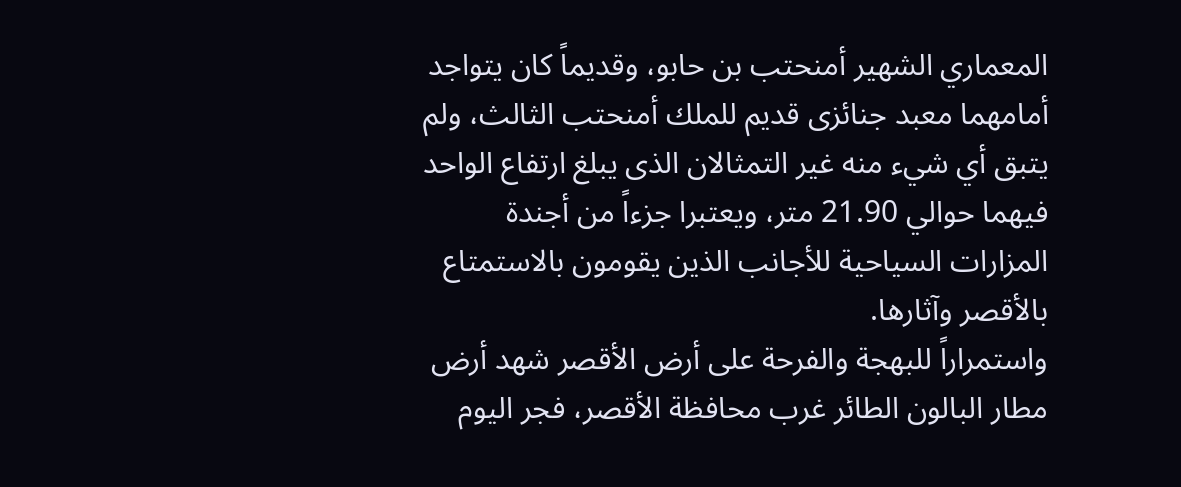المعماري الشهير أمنحتب بن حابو، وقديماً كان يتواجد أمامهما معبد جنائزى قديم للملك أمنحتب الثالث، ولم يتبق أي شيء منه غير التمثالان الذى يبلغ ارتفاع الواحد فيهما حوالي 21.90 متر، ويعتبرا جزءاً من أجندة المزارات السياحية للأجانب الذين يقومون بالاستمتاع بالأقصر وآثارها.
واستمراراً للبهجة والفرحة على أرض الأقصر شهد أرض مطار البالون الطائر غرب محافظة الأقصر، فجر اليوم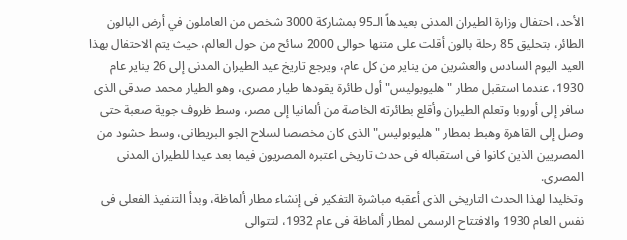الأحد، احتفال وزارة الطيران المدنى بعيدهاً الـ95 بمشاركة 3000 شخص من العاملون في أرض البالون الطائر، بتحليق 85 رحلة بالون أقلت على متنها حوالى 2000 سائح من حول العالم، حيث يتم الاحتفال بهذا العيد اليوم السادس والعشرين من يناير من كل عام، ويرجع تاريخ عيد الطيران المدنى إلى 26 يناير عام 1930، عندما استقبل مطار "هليوبوليس" أول طائرة يقودها طيار مصرى، وهو الطيار محمد صدقى الذى سافر إلى أوروبا وتعلم الطيران وأقلع بطائرته الخاصة من ألمانيا إلى مصر، وسط ظروف جوية صعبة حتى وصل إلى القاهرة وهبط بمطار "هليوبوليس" الذى كان مخصصا لسلاح الجو البريطانى، وسط حشود من المصريين الذين كانوا فى استقباله فى حدث تاريخى اعتبره المصريون فيما بعد عيدا للطيران المدنى المصرى.
وتخليدا لهذا الحدث التاريخى الذى أعقبه مباشرة التفكير فى إنشاء مطار ألماظة، وبدأ التنفيذ الفعلى فى نفس العام 1930 والافتتاح الرسمى لمطار ألماظة فى عام 1932، لتتوالى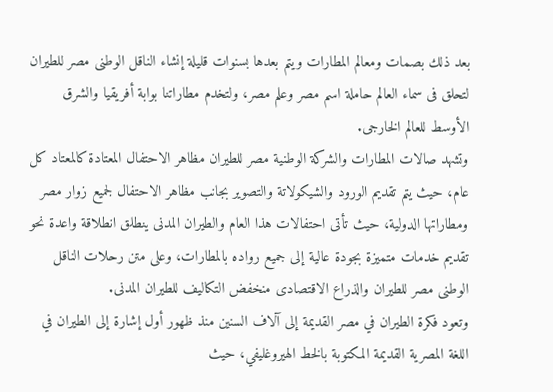بعد ذلك بصمات ومعالم المطارات ويتم بعدها بسنوات قليلة إنشاء الناقل الوطنى مصر للطيران لتحلق فى سماء العالم حاملة اسم مصر وعلم مصر، ولتخدم مطاراتنا بوابة أفريقيا والشرق الأوسط للعالم الخارجى.
وتشهد صالات المطارات والشركة الوطنية مصر للطيران مظاهر الاحتفال المعتادة كالمعتاد كل عام، حيث يتم تقديم الورود والشيكولاتة والتصوير بجانب مظاهر الاحتفال لجميع زوار مصر ومطاراتها الدولية، حيث تأتى احتفالات هذا العام والطيران المدنى ينطلق انطلاقة واعدة نحو تقديم خدمات متميزة بجودة عالية إلى جميع رواده بالمطارات، وعلى متن رحلات الناقل الوطنى مصر للطيران والذراع الاقتصادى منخفض التكاليف للطيران المدنى.
وتعود فكرة الطيران في مصر القديمة إلى آلاف السنين منذ ظهور أول إشارة إلى الطيران في اللغة المصرية القديمة المكتوبة بالخط الهيروغليفي، حيث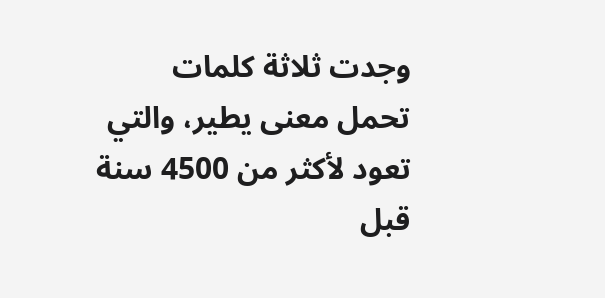وجدت ثلاثة كلمات تحمل معنى يطير، والتي تعود لأكثر من 4500 سنة قبل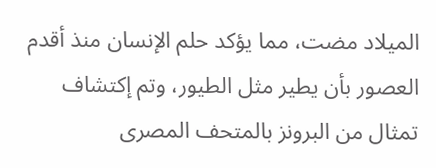الميلاد مضت، مما يؤكد حلم الإنسان منذ أقدم العصور بأن يطير مثل الطيور، وتم إكتشاف تمثال من البرونز بالمتحف المصرى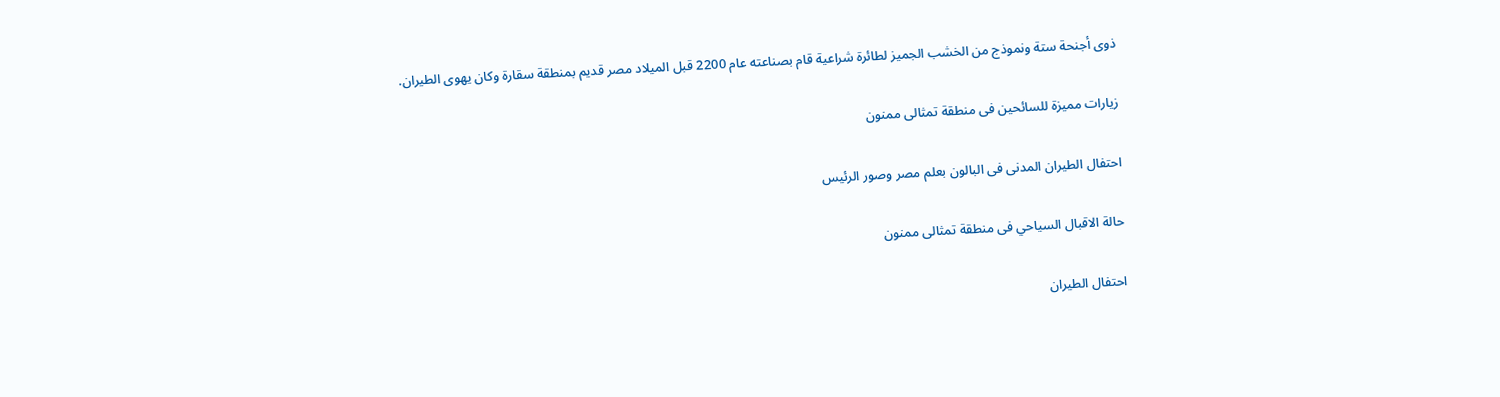ذوى أجنحة ستة ونموذج من الخشب الجميز لطائرة شراعية قام بصناعته عام 2200 قبل الميلاد مصر قديم بمنطقة سقارة وكان يهوى الطيران.

زيارات مميزة للسائحين فى منطقة تمثالى ممنون

احتفال الطيران المدنى فى البالون بعلم مصر وصور الرئيس

حالة الاقبال السياحي فى منطقة تمثالى ممنون

احتفال الطيران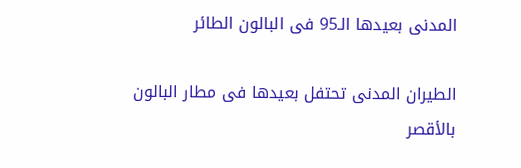المدنى بعيدها الـ95 فى البالون الطائر

الطيران المدنى تحتفل بعيدها فى مطار البالون بالأقصر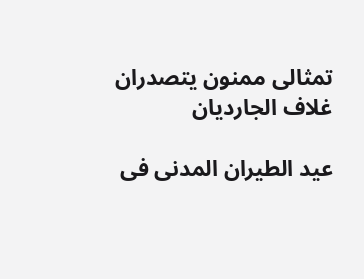تمثالى ممنون يتصدران غلاف الجارديان

عيد الطيران المدنى فى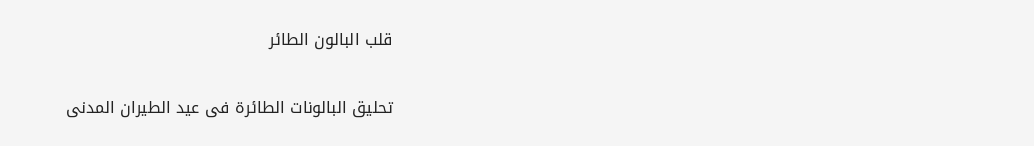قلب البالون الطائر

تحليق البالونات الطائرة فى عيد الطيران المدنى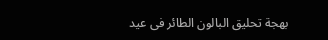بهجة تحليق البالون الطائر فى عيد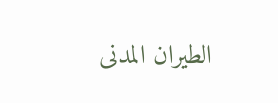الطيران المدنى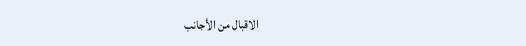الاقبال من الأجانب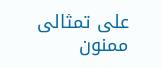على تمثالى ممنون